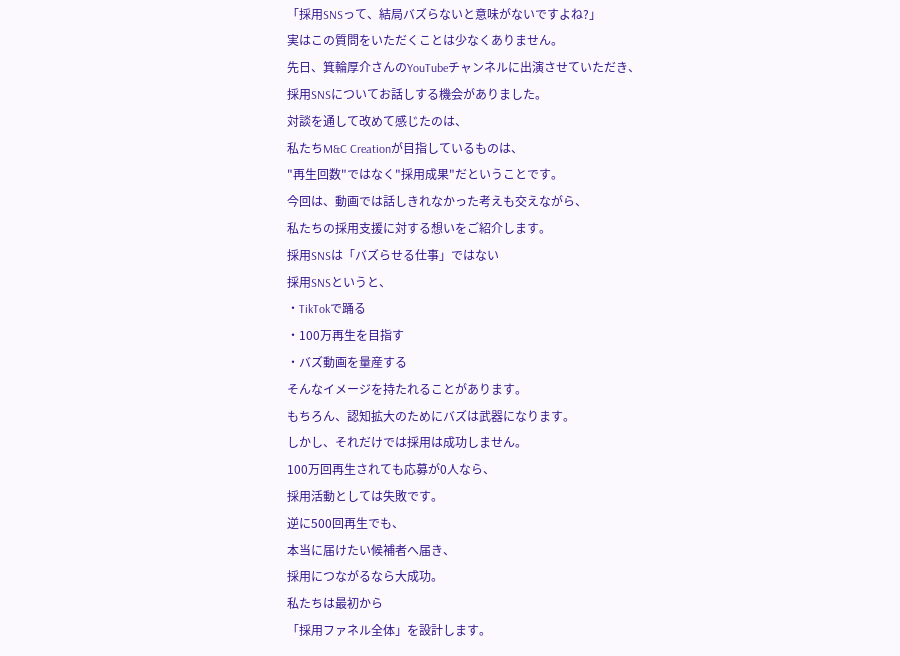「採用SNSって、結局バズらないと意味がないですよね?」
実はこの質問をいただくことは少なくありません。
先日、箕輪厚介さんのYouTubeチャンネルに出演させていただき、
採用SNSについてお話しする機会がありました。
対談を通して改めて感じたのは、
私たちM&C Creationが目指しているものは、
"再生回数"ではなく"採用成果"だということです。
今回は、動画では話しきれなかった考えも交えながら、
私たちの採用支援に対する想いをご紹介します。
採用SNSは「バズらせる仕事」ではない
採用SNSというと、
・TikTokで踊る
・100万再生を目指す
・バズ動画を量産する
そんなイメージを持たれることがあります。
もちろん、認知拡大のためにバズは武器になります。
しかし、それだけでは採用は成功しません。
100万回再生されても応募が0人なら、
採用活動としては失敗です。
逆に500回再生でも、
本当に届けたい候補者へ届き、
採用につながるなら大成功。
私たちは最初から
「採用ファネル全体」を設計します。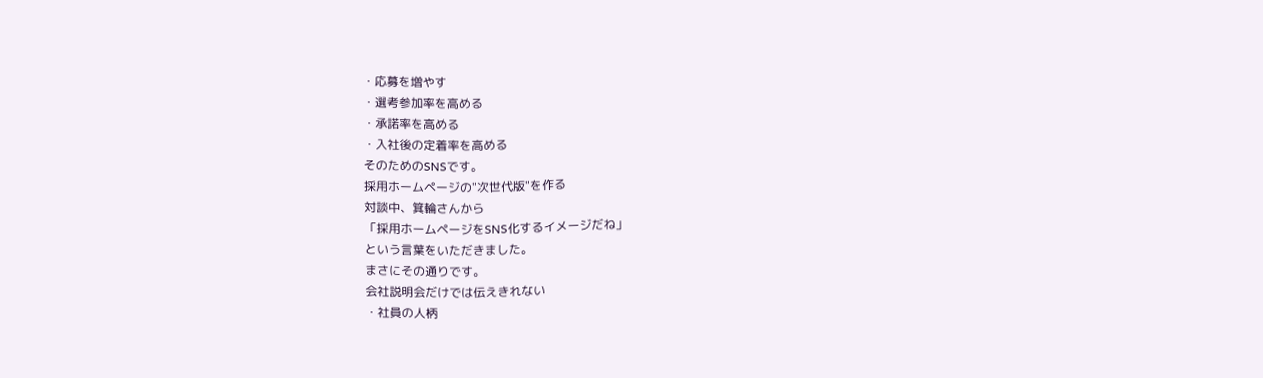・応募を増やす
・選考参加率を高める
・承諾率を高める
・入社後の定着率を高める
そのためのSNSです。
採用ホームページの"次世代版"を作る
対談中、箕輪さんから
「採用ホームページをSNS化するイメージだね」
という言葉をいただきました。
まさにその通りです。
会社説明会だけでは伝えきれない
・社員の人柄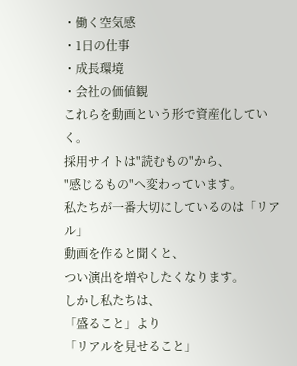・働く空気感
・1日の仕事
・成長環境
・会社の価値観
これらを動画という形で資産化していく。
採用サイトは"読むもの"から、
"感じるもの"へ変わっています。
私たちが一番大切にしているのは「リアル」
動画を作ると聞くと、
つい演出を増やしたくなります。
しかし私たちは、
「盛ること」より
「リアルを見せること」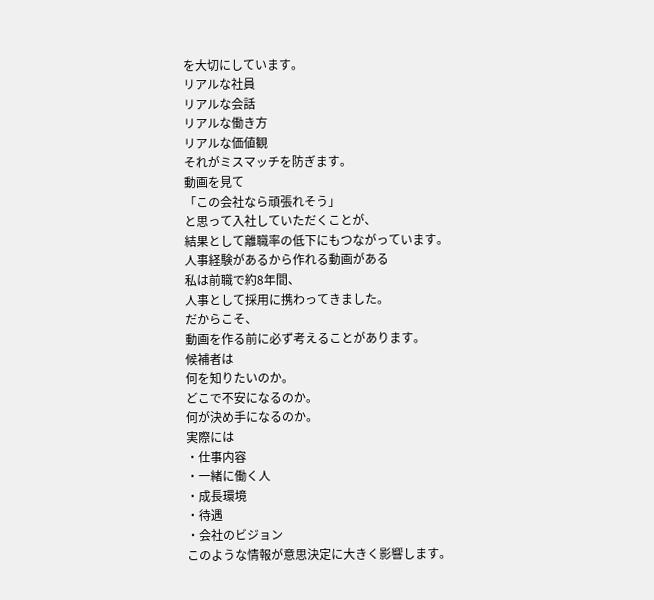を大切にしています。
リアルな社員
リアルな会話
リアルな働き方
リアルな価値観
それがミスマッチを防ぎます。
動画を見て
「この会社なら頑張れそう」
と思って入社していただくことが、
結果として離職率の低下にもつながっています。
人事経験があるから作れる動画がある
私は前職で約8年間、
人事として採用に携わってきました。
だからこそ、
動画を作る前に必ず考えることがあります。
候補者は
何を知りたいのか。
どこで不安になるのか。
何が決め手になるのか。
実際には
・仕事内容
・一緒に働く人
・成長環境
・待遇
・会社のビジョン
このような情報が意思決定に大きく影響します。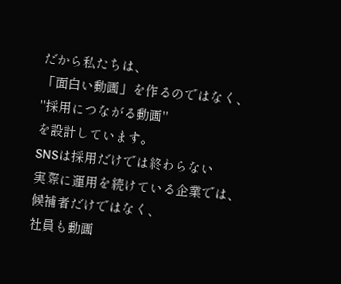だから私たちは、
「面白い動画」を作るのではなく、
"採用につながる動画"
を設計しています。
SNSは採用だけでは終わらない
実際に運用を続けている企業では、
候補者だけではなく、
社員も動画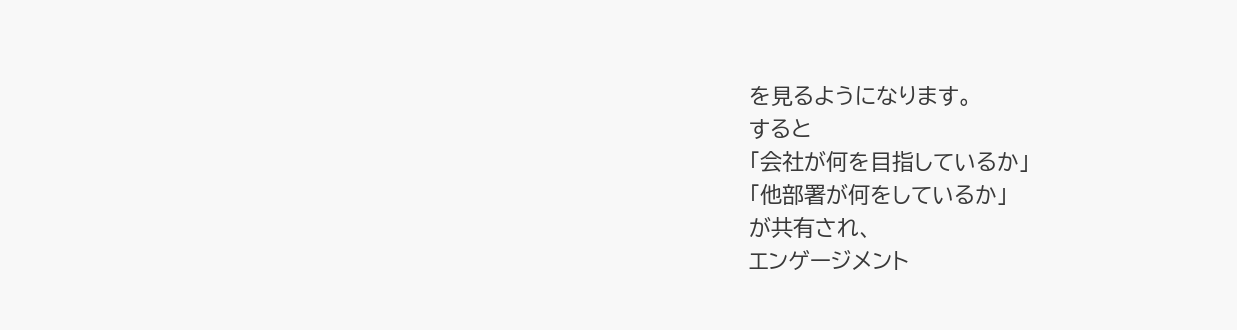を見るようになります。
すると
「会社が何を目指しているか」
「他部署が何をしているか」
が共有され、
エンゲージメント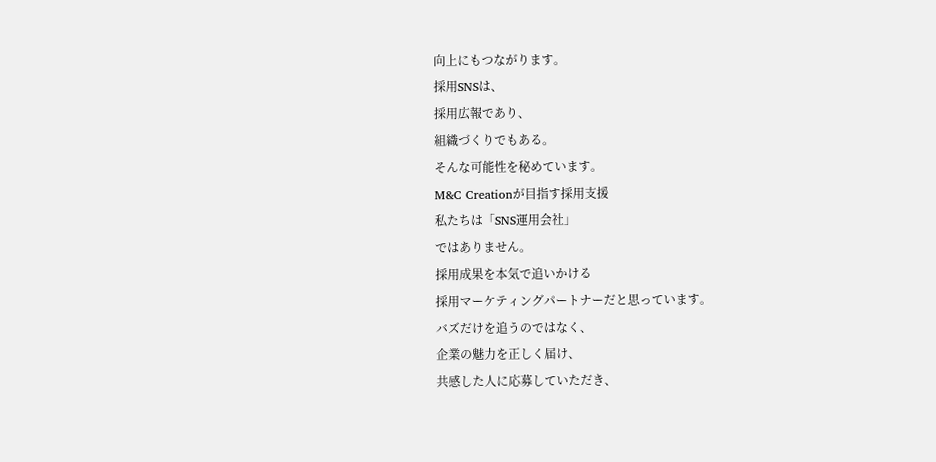向上にもつながります。
採用SNSは、
採用広報であり、
組織づくりでもある。
そんな可能性を秘めています。
M&C Creationが目指す採用支援
私たちは「SNS運用会社」
ではありません。
採用成果を本気で追いかける
採用マーケティングパートナーだと思っています。
バズだけを追うのではなく、
企業の魅力を正しく届け、
共感した人に応募していただき、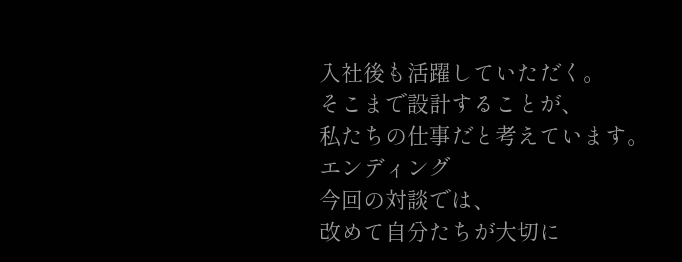入社後も活躍していただく。
そこまで設計することが、
私たちの仕事だと考えています。
エンディング
今回の対談では、
改めて自分たちが大切に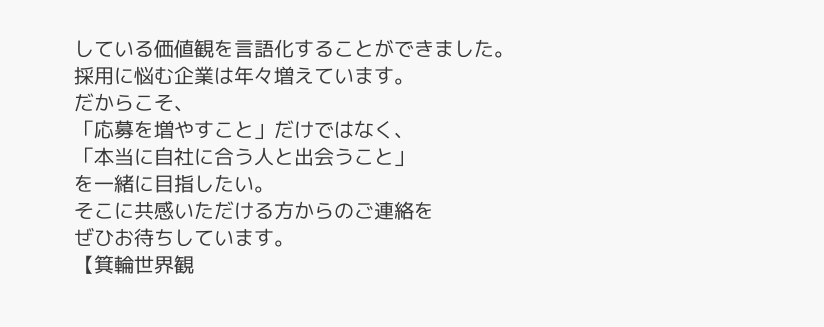している価値観を言語化することができました。
採用に悩む企業は年々増えています。
だからこそ、
「応募を増やすこと」だけではなく、
「本当に自社に合う人と出会うこと」
を一緒に目指したい。
そこに共感いただける方からのご連絡を
ぜひお待ちしています。
【箕輪世界観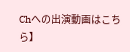Chへの出演動画はこちら】